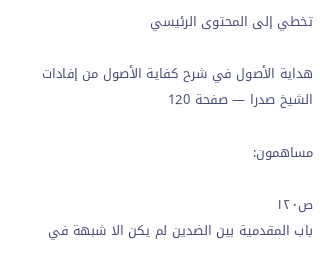تخطي إلى المحتوى الرئيسي

هداية الأصول في شرح كفاية الأصول من إفادات الشيخ صدرا — صفحة 120

مساهمون:

ص١٢٠
باب المقدمية بين الضدين لم يكن الا شبهة في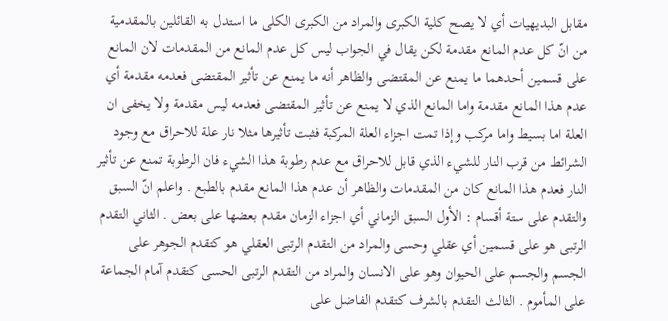مقابل البديهيات أي لا يصح كلية الكبرى والمراد من الكبرى الكلى ما استدل به القائلين بالمقدمية من انّ كل عدم المانع مقدمة لكن يقال في الجواب ليس كل عدم المانع من المقدمات لان المانع على قسمين أحدهما ما يمنع عن المقتضى والظاهر أنه ما يمنع عن تأثير المقتضى فعدمه مقدمة أي عدم هذا المانع مقدمة واما المانع الذي لا يمنع عن تأثير المقتضى فعدمه ليس مقدمة ولا يخفى ان العلة اما بسيط واما مركب وإذا تمت اجزاء العلة المركبة فثبت تأثيرها مثلا نار علة للاحراق مع وجود الشرائط من قرب النار للشيء الذي قابل للاحراق مع عدم رطوبة هذا الشيء فان الرطوبة تمنع عن تأثير النار فعدم هذا المانع كان من المقدمات والظاهر أن عدم هذا المانع مقدم بالطبع . واعلم انّ السبق والتقدم على ستة أقسام : الأول السبق الزماني أي اجزاء الزمان مقدم بعضها على بعض . الثاني التقدم الرتبى هو على قسمين أي عقلي وحسى والمراد من التقدم الرتبى العقلي هو كتقدم الجوهر على الجسم والجسم على الحيوان وهو على الانسان والمراد من التقدم الرتبى الحسى كتقدم آمام الجماعة على المأموم . الثالث التقدم بالشرف كتقدم الفاضل على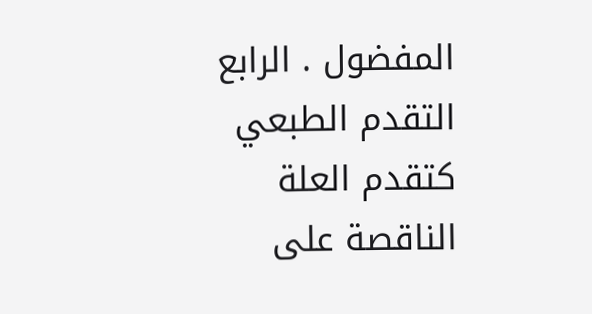المفضول . الرابع التقدم الطبعي كتقدم العلة الناقصة على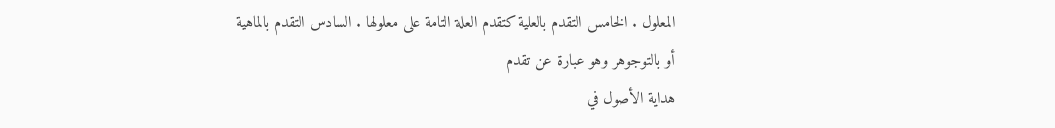المعلول . الخامس التقدم بالعلية كتقدم العلة التامة على معلولها . السادس التقدم بالماهية أو بالتوجوهر وهو عبارة عن تقدم
هداية الأصول في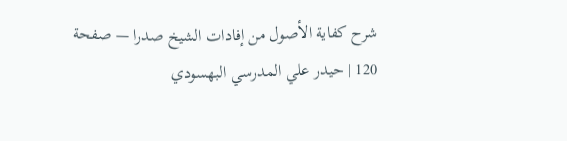شرح كفاية الأصول من إفادات الشيخ صدرا — صفحة 120 | حيدر علي المدرسي البهسودي